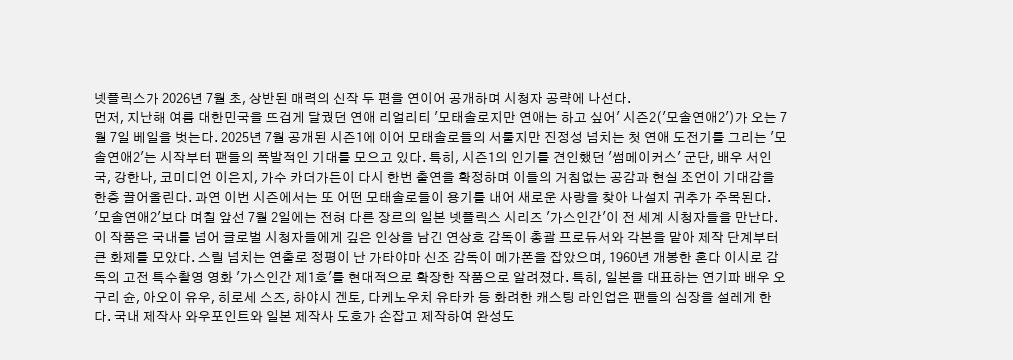넷플릭스가 2026년 7월 초, 상반된 매력의 신작 두 편을 연이어 공개하며 시청자 공략에 나선다.
먼저, 지난해 여름 대한민국을 뜨겁게 달궜던 연애 리얼리티 '모태솔로지만 연애는 하고 싶어' 시즌2('모솔연애2')가 오는 7월 7일 베일을 벗는다. 2025년 7월 공개된 시즌1에 이어 모태솔로들의 서툴지만 진정성 넘치는 첫 연애 도전기를 그리는 '모솔연애2'는 시작부터 팬들의 폭발적인 기대를 모으고 있다. 특히, 시즌1의 인기를 견인했던 '썸메이커스' 군단, 배우 서인국, 강한나, 코미디언 이은지, 가수 카더가든이 다시 한번 출연을 확정하며 이들의 거침없는 공감과 현실 조언이 기대감을 한층 끌어올린다. 과연 이번 시즌에서는 또 어떤 모태솔로들이 용기를 내어 새로운 사랑을 찾아 나설지 귀추가 주목된다.
'모솔연애2'보다 며칠 앞선 7월 2일에는 전혀 다른 장르의 일본 넷플릭스 시리즈 '가스인간'이 전 세계 시청자들을 만난다. 이 작품은 국내를 넘어 글로벌 시청자들에게 깊은 인상을 남긴 연상호 감독이 총괄 프로듀서와 각본을 맡아 제작 단계부터 큰 화제를 모았다. 스릴 넘치는 연출로 정평이 난 가타야마 신조 감독이 메가폰을 잡았으며, 1960년 개봉한 혼다 이시로 감독의 고전 특수촬영 영화 '가스인간 제1호'를 현대적으로 확장한 작품으로 알려졌다. 특히, 일본을 대표하는 연기파 배우 오구리 슌, 아오이 유우, 히로세 스즈, 하야시 겐토, 다케노우치 유타카 등 화려한 캐스팅 라인업은 팬들의 심장을 설레게 한다. 국내 제작사 와우포인트와 일본 제작사 도호가 손잡고 제작하여 완성도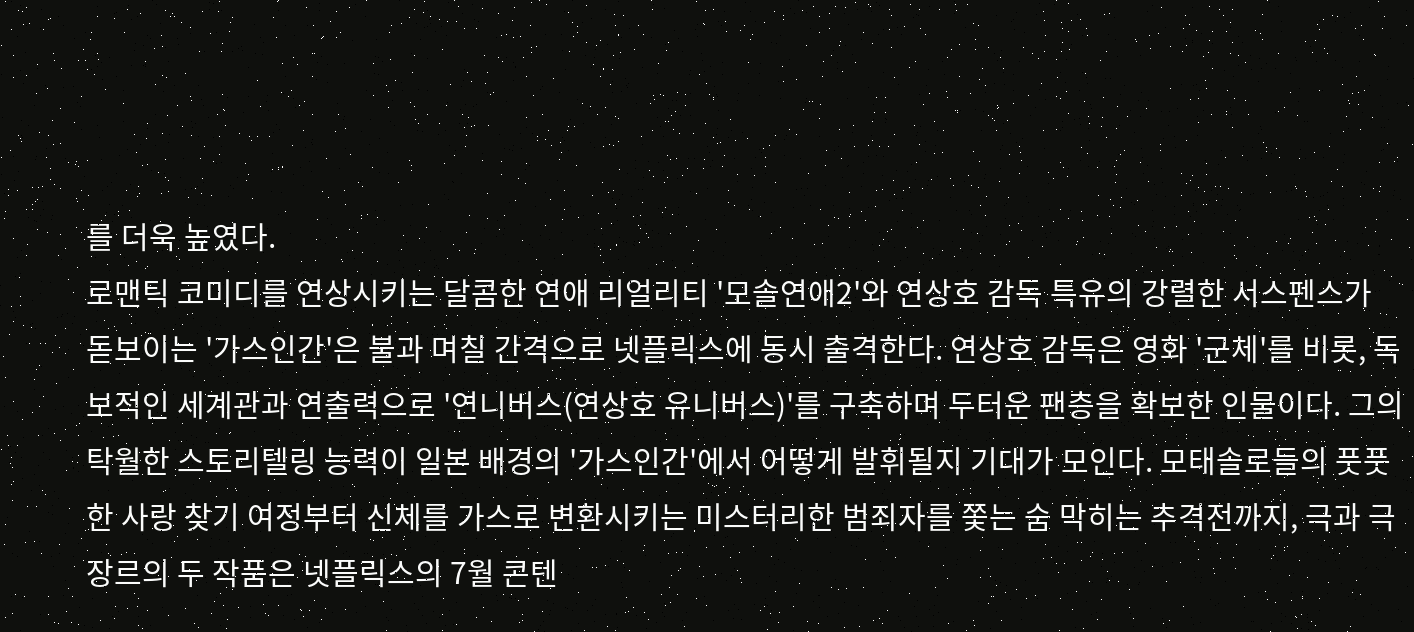를 더욱 높였다.
로맨틱 코미디를 연상시키는 달콤한 연애 리얼리티 '모솔연애2'와 연상호 감독 특유의 강렬한 서스펜스가 돋보이는 '가스인간'은 불과 며칠 간격으로 넷플릭스에 동시 출격한다. 연상호 감독은 영화 '군체'를 비롯, 독보적인 세계관과 연출력으로 '연니버스(연상호 유니버스)'를 구축하며 두터운 팬층을 확보한 인물이다. 그의 탁월한 스토리텔링 능력이 일본 배경의 '가스인간'에서 어떻게 발휘될지 기대가 모인다. 모태솔로들의 풋풋한 사랑 찾기 여정부터 신체를 가스로 변환시키는 미스터리한 범죄자를 쫓는 숨 막히는 추격전까지, 극과 극 장르의 두 작품은 넷플릭스의 7월 콘텐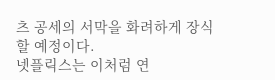츠 공세의 서막을 화려하게 장식할 예정이다.
넷플릭스는 이처럼 연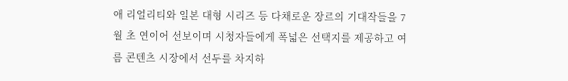애 리얼리티와 일본 대형 시리즈 등 다채로운 장르의 기대작들을 7월 초 연이어 선보이며 시청자들에게 폭넓은 선택지를 제공하고 여름 콘텐츠 시장에서 선두를 차지하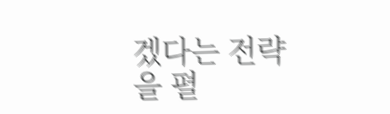겠다는 전략을 펼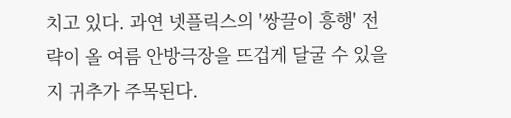치고 있다. 과연 넷플릭스의 '쌍끌이 흥행' 전략이 올 여름 안방극장을 뜨겁게 달굴 수 있을지 귀추가 주목된다.